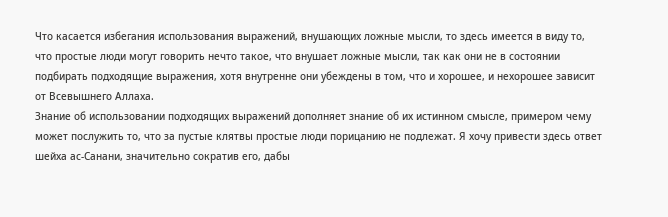Что касается избегания использования выражений, внушающих ложные мысли, то здесь имеется в виду то, что простые люди могут говорить нечто такое, что внушает ложные мысли, так как они не в состоянии подбирать подходящие выражения, хотя внутренне они убеждены в том, что и хорошее, и нехорошее зависит от Всевышнего Аллаха.
Знание об использовании подходящих выражений дополняет знание об их истинном смысле, примером чему может послужить то, что за пустые клятвы простые люди порицанию не подлежат. Я хочу привести здесь ответ шейха ас-Санани, значительно сократив его, дабы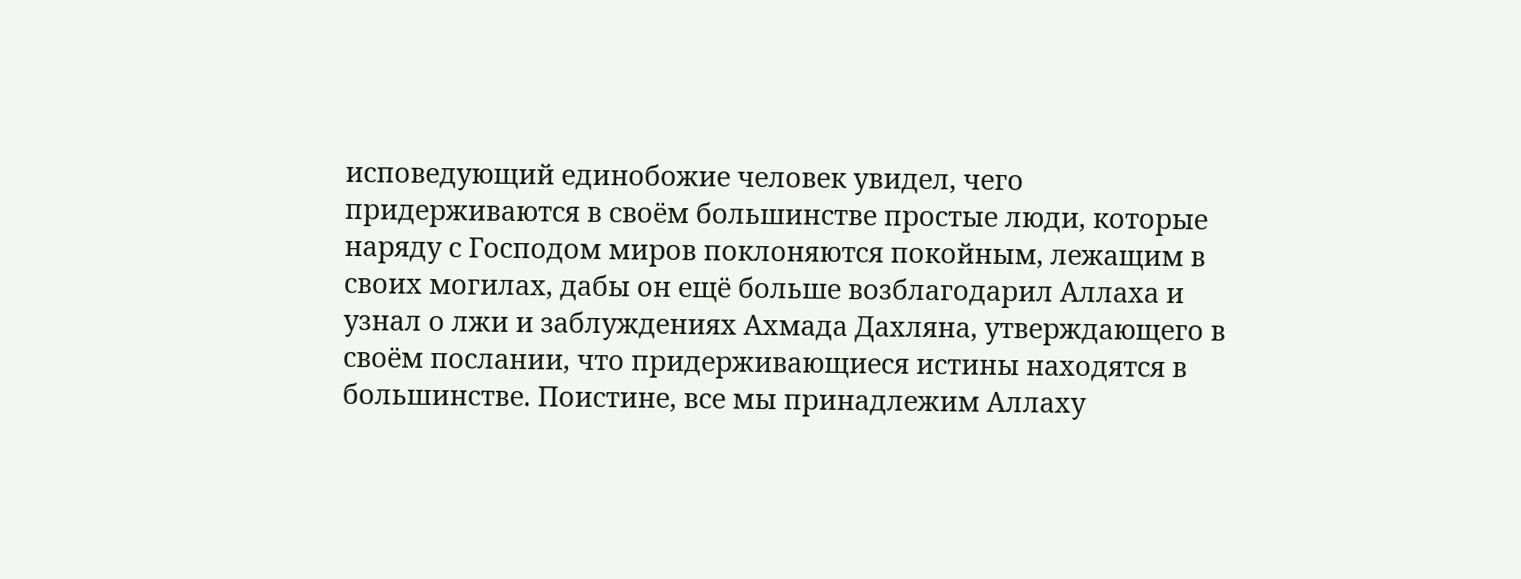исповедующий единобожие человек увидел, чего придерживаются в своём большинстве простые люди, которые наряду с Господом миров поклоняются покойным, лежащим в своих могилах, дабы он ещё больше возблагодарил Аллаха и узнал о лжи и заблуждениях Ахмада Дахляна, утверждающего в своём послании, что придерживающиеся истины находятся в большинстве. Поистине, все мы принадлежим Аллаху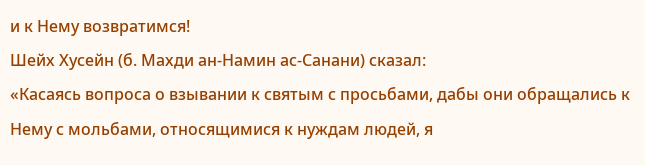и к Нему возвратимся!
Шейх Хусейн (б. Махди ан-Намин ас-Санани) сказал:
«Касаясь вопроса о взывании к святым с просьбами, дабы они обращались к Нему с мольбами, относящимися к нуждам людей, я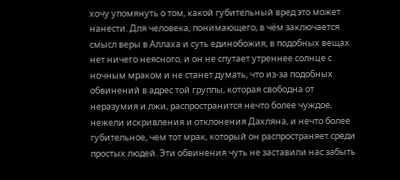хочу упомянуть о том, какой губительный вред это может нанести. Для человека, понимающего, в чём заключается смысл веры в Аллаха и суть единобожия, в подобных вещах нет ничего неясного, и он не спутает утреннее солнце с ночным мраком и не станет думать, что из-за подобных обвинений в адрес той группы, которая свободна от неразумия и лжи, распространится нечто более чуждое, нежели искривления и отклонения Дахляна, и нечто более губительное, чем тот мрак, который он распространяет среди простых людей. Эти обвинения чуть не заставили нас забыть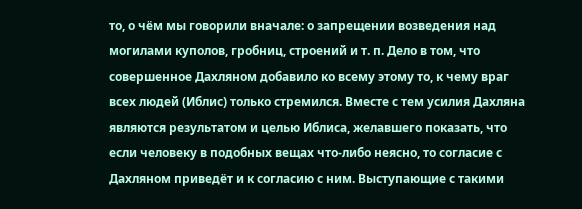то, о чём мы говорили вначале: о запрещении возведения над могилами куполов, гробниц, строений и т. п. Дело в том, что совершенное Дахляном добавило ко всему этому то, к чему враг всех людей (Иблис) только стремился. Вместе с тем усилия Дахляна являются результатом и целью Иблиса, желавшего показать, что если человеку в подобных вещах что-либо неясно, то согласие с Дахляном приведёт и к согласию с ним. Выступающие с такими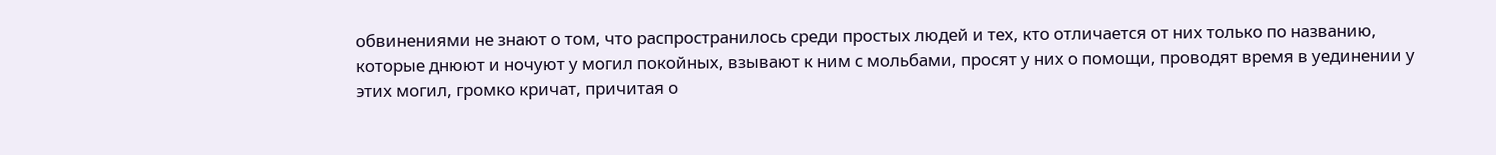обвинениями не знают о том, что распространилось среди простых людей и тех, кто отличается от них только по названию, которые днюют и ночуют у могил покойных, взывают к ним с мольбами, просят у них о помощи, проводят время в уединении у этих могил, громко кричат, причитая о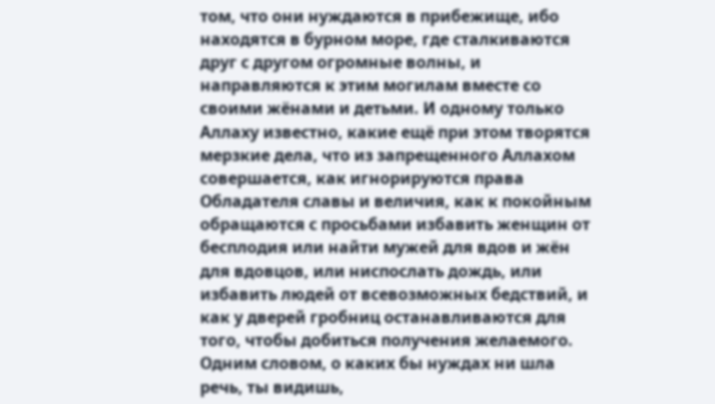том, что они нуждаются в прибежище, ибо находятся в бурном море, где сталкиваются друг с другом огромные волны, и направляются к этим могилам вместе со своими жёнами и детьми. И одному только Аллаху известно, какие ещё при этом творятся мерзкие дела, что из запрещенного Аллахом совершается, как игнорируются права Обладателя славы и величия, как к покойным обращаются с просьбами избавить женщин от бесплодия или найти мужей для вдов и жён для вдовцов, или ниспослать дождь, или избавить людей от всевозможных бедствий, и как у дверей гробниц останавливаются для того, чтобы добиться получения желаемого. Одним словом, о каких бы нуждах ни шла речь, ты видишь,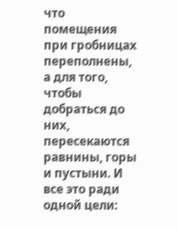что помещения при гробницах переполнены, а для того, чтобы добраться до них, пересекаются равнины, горы и пустыни. И все это ради одной цели: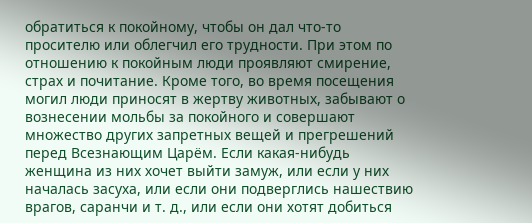обратиться к покойному, чтобы он дал что-то просителю или облегчил его трудности. При этом по отношению к покойным люди проявляют смирение, страх и почитание. Кроме того, во время посещения могил люди приносят в жертву животных, забывают о вознесении мольбы за покойного и совершают множество других запретных вещей и прегрешений перед Всезнающим Царём. Если какая-нибудь женщина из них хочет выйти замуж, или если у них началась засуха, или если они подверглись нашествию врагов, саранчи и т. д., или если они хотят добиться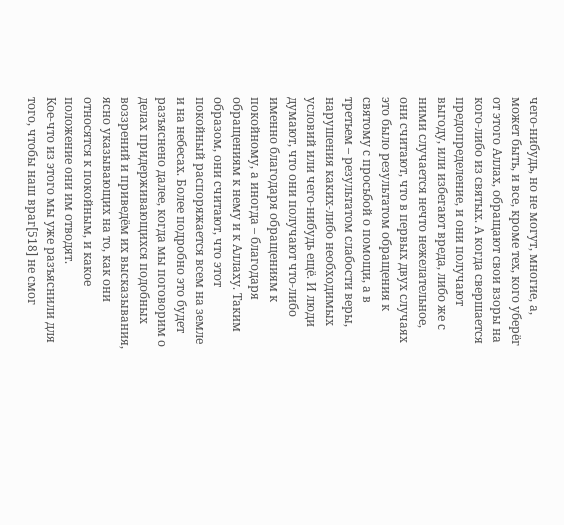чего-нибудь, но не могут, многие, а, может быть, и все, кроме тех, кого уберёг от этого Аллах, обращают свои взоры на кого-либо из святых. А когда свершается предопределение, и они получают выгоду, или избегают вреда, либо же с ними случается нечто нежелательное, они считают, что в первых двух случаях это было результатом обращения к святому с просьбой о помощи, а в третьем – результатом слабости веры, нарушения каких-либо необходимых условий или чего-нибудь ещё. И люди думают, что они получают что-либо именно благодаря обращениям к покойному, а иногда – благодаря обращениям к нему и к Аллаху. Таким образом, они считают, что этот покойный распоряжается всем на земле и на небесах. Более подробно это будет разъяснено далее, когда мы поговорим о делах придерживающихся подобных воззрений и приведём их высказывания, ясно указывающих на то, как они относятся к покойным, и какое положение они им отводят.
Кое-что из этого мы уже разъяснили для того, чтобы наш враг[518] не смог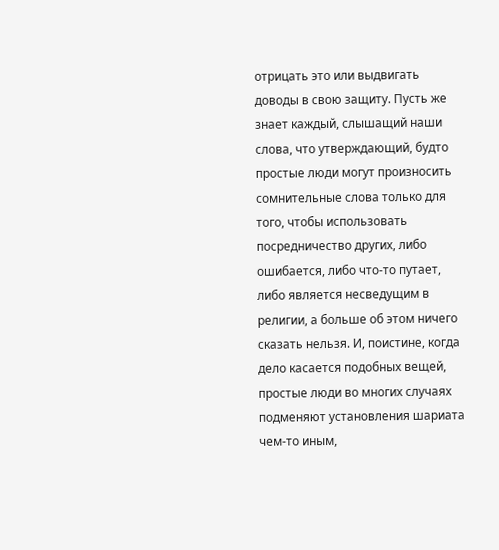отрицать это или выдвигать доводы в свою защиту. Пусть же знает каждый, слышащий наши слова, что утверждающий, будто простые люди могут произносить сомнительные слова только для того, чтобы использовать посредничество других, либо ошибается, либо что-то путает, либо является несведущим в религии, а больше об этом ничего сказать нельзя. И, поистине, когда дело касается подобных вещей, простые люди во многих случаях подменяют установления шариата чем-то иным,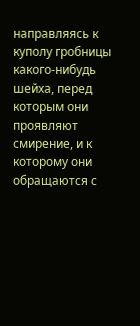направляясь к куполу гробницы какого-нибудь шейха, перед которым они проявляют смирение, и к которому они обращаются с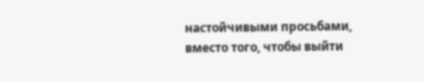настойчивыми просьбами, вместо того, чтобы выйти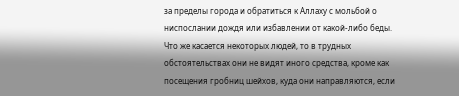за пределы города и обратиться к Аллаху с мольбой о ниспослании дождя или избавлении от какой-либо беды. Что же касается некоторых людей, то в трудных обстоятельствах они не видят иного средства, кроме как посещения гробниц шейхов, куда они направляются, если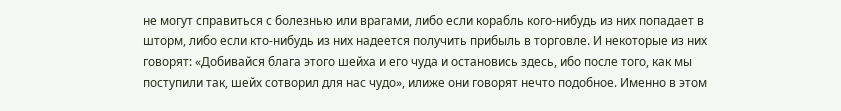не могут справиться с болезнью или врагами, либо если корабль кого-нибудь из них попадает в шторм, либо если кто-нибудь из них надеется получить прибыль в торговле. И некоторые из них говорят: «Добивайся блага этого шейха и его чуда и остановись здесь, ибо после того, как мы поступили так, шейх сотворил для нас чудо», илиже они говорят нечто подобное. Именно в этом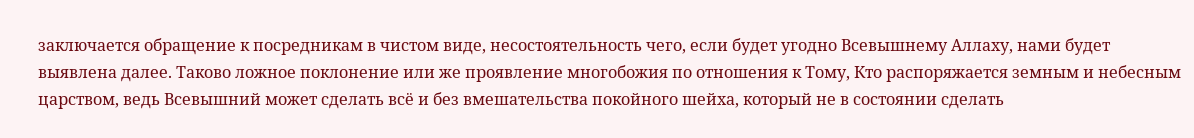заключается обращение к посредникам в чистом виде, несостоятельность чего, если будет угодно Всевышнему Аллаху, нами будет выявлена далее. Таково ложное поклонение или же проявление многобожия по отношения к Тому, Кто распоряжается земным и небесным царством, ведь Всевышний может сделать всё и без вмешательства покойного шейха, который не в состоянии сделать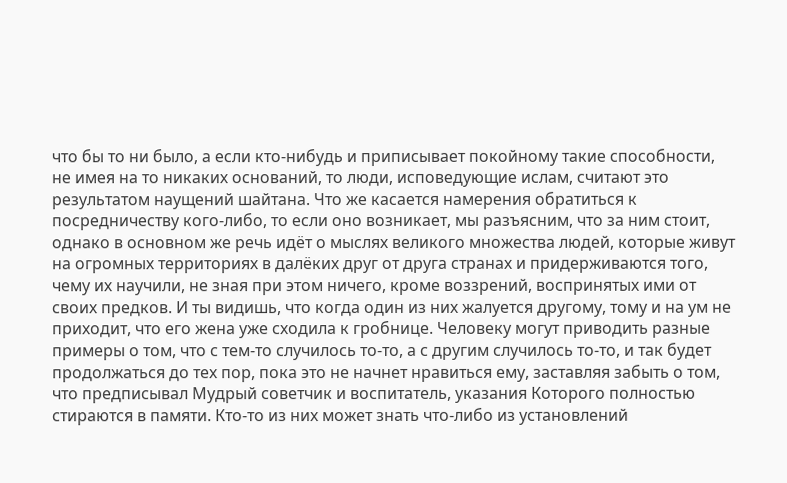что бы то ни было, а если кто-нибудь и приписывает покойному такие способности, не имея на то никаких оснований, то люди, исповедующие ислам, считают это результатом наущений шайтана. Что же касается намерения обратиться к посредничеству кого-либо, то если оно возникает, мы разъясним, что за ним стоит, однако в основном же речь идёт о мыслях великого множества людей, которые живут на огромных территориях в далёких друг от друга странах и придерживаются того, чему их научили, не зная при этом ничего, кроме воззрений, воспринятых ими от своих предков. И ты видишь, что когда один из них жалуется другому, тому и на ум не приходит, что его жена уже сходила к гробнице. Человеку могут приводить разные примеры о том, что с тем-то случилось то-то, а с другим случилось то-то, и так будет продолжаться до тех пор, пока это не начнет нравиться ему, заставляя забыть о том, что предписывал Мудрый советчик и воспитатель, указания Которого полностью стираются в памяти. Кто-то из них может знать что-либо из установлений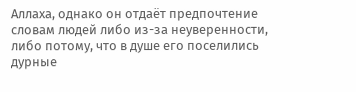Аллаха, однако он отдаёт предпочтение словам людей либо из-за неуверенности, либо потому, что в душе его поселились дурные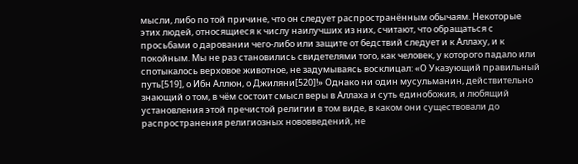мысли, либо по той причине, что он следует распространённым обычаям. Некоторые этих людей, относящиеся к числу наилучших из них, считают, что обращаться с просьбами о даровании чего-либо или защите от бедствий следует и к Аллаху, и к покойным. Мы не раз становились свидетелями того, как человек, у которого падало или спотыкалось верховое животное, не задумываясь восклицал: «О Указующий правильный путь[519], о Ибн Аллюн, о Джиляни[520]!» Однако ни один мусульманин, действительно знающий о том, в чём состоит смысл веры в Аллаха и суть единобожия, и любящий установления этой пречистой религии в том виде, в каком они существовали до распространения религиозных нововведений, не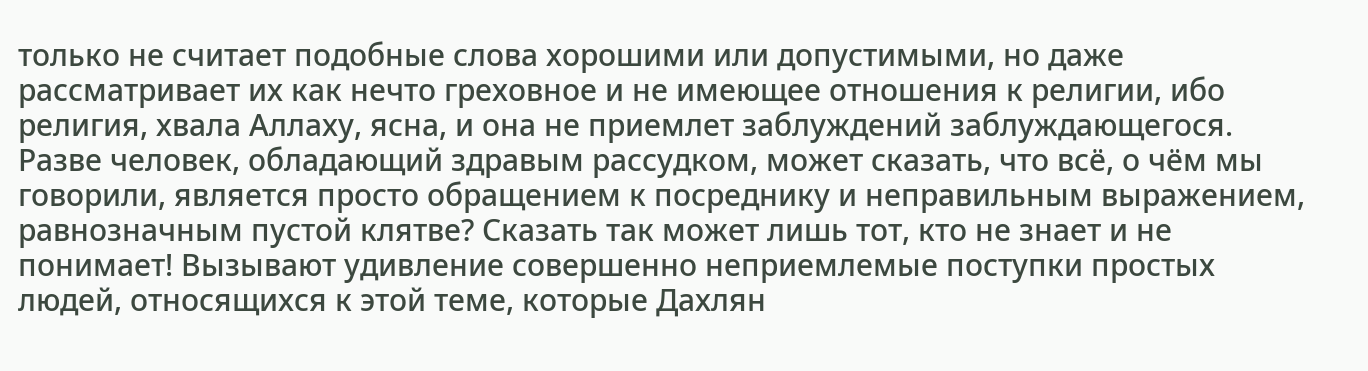только не считает подобные слова хорошими или допустимыми, но даже рассматривает их как нечто греховное и не имеющее отношения к религии, ибо религия, хвала Аллаху, ясна, и она не приемлет заблуждений заблуждающегося. Разве человек, обладающий здравым рассудком, может сказать, что всё, о чём мы говорили, является просто обращением к посреднику и неправильным выражением, равнозначным пустой клятве? Сказать так может лишь тот, кто не знает и не понимает! Вызывают удивление совершенно неприемлемые поступки простых людей, относящихся к этой теме, которые Дахлян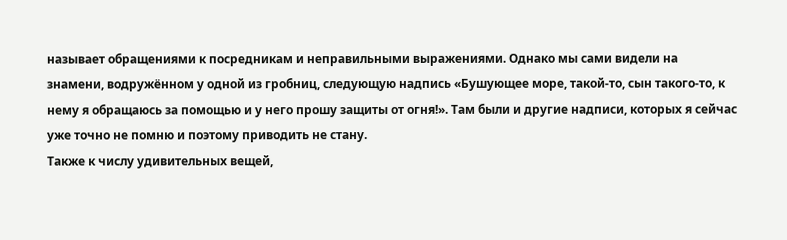называет обращениями к посредникам и неправильными выражениями. Однако мы сами видели на знамени, водружённом у одной из гробниц, следующую надпись «Бушующее море, такой-то, сын такого-то, к нему я обращаюсь за помощью и у него прошу защиты от огня!». Там были и другие надписи, которых я сейчас уже точно не помню и поэтому приводить не стану.
Также к числу удивительных вещей,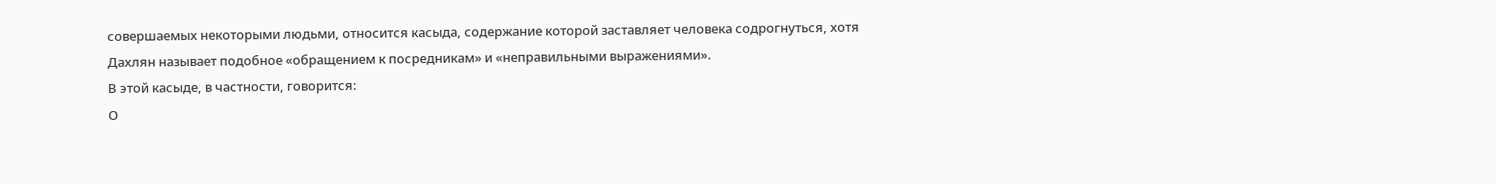совершаемых некоторыми людьми, относится касыда, содержание которой заставляет человека содрогнуться, хотя Дахлян называет подобное «обращением к посредникам» и «неправильными выражениями».
В этой касыде, в частности, говорится:
О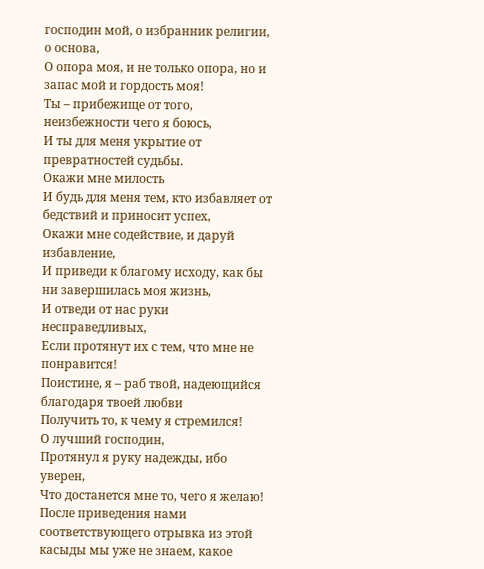господин мой, о избранник религии, о основа,
О опора моя, и не только опора, но и запас мой и гордость моя!
Ты – прибежище от того, неизбежности чего я боюсь,
И ты для меня укрытие от превратностей судьбы.
Окажи мне милость
И будь для меня тем, кто избавляет от бедствий и приносит успех,
Окажи мне содействие, и даруй избавление,
И приведи к благому исходу, как бы ни завершилась моя жизнь,
И отведи от нас руки несправедливых,
Если протянут их с тем, что мне не понравится!
Поистине, я – раб твой, надеющийся благодаря твоей любви
Получить то, к чему я стремился!
О лучший господин,
Протянул я руку надежды, ибо уверен,
Что достанется мне то, чего я желаю!
После приведения нами соответствующего отрывка из этой касыды мы уже не знаем, какое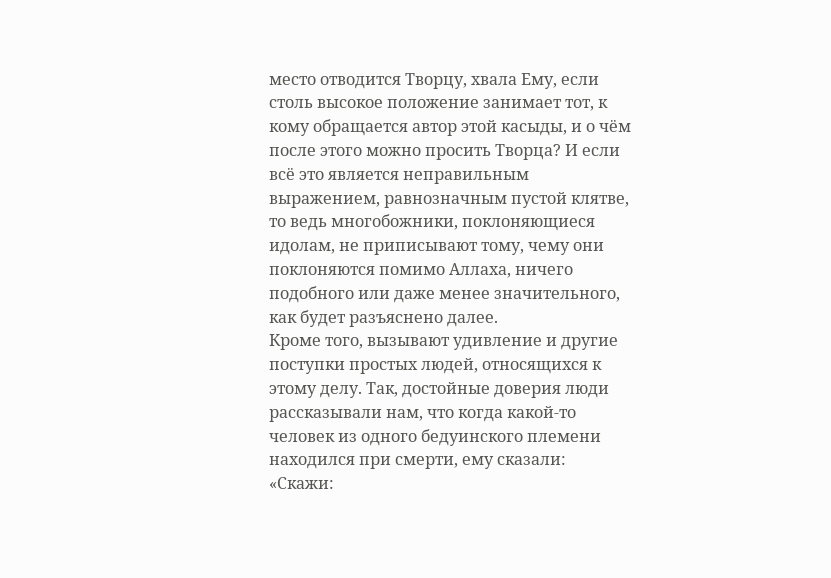место отводится Творцу, хвала Ему, если столь высокое положение занимает тот, к кому обращается автор этой касыды, и о чём после этого можно просить Творца? И если всё это является неправильным выражением, равнозначным пустой клятве, то ведь многобожники, поклоняющиеся идолам, не приписывают тому, чему они поклоняются помимо Аллаха, ничего подобного или даже менее значительного, как будет разъяснено далее.
Кроме того, вызывают удивление и другие поступки простых людей, относящихся к этому делу. Так, достойные доверия люди рассказывали нам, что когда какой-то человек из одного бедуинского племени находился при смерти, ему сказали: «Скажи: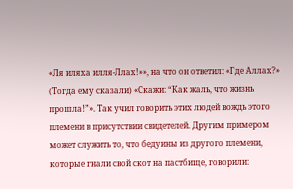«Ля иляха илля-Ллах!»», на что он ответил: «Где Аллах?» (Тогда ему сказали) «Скажи: “Как жаль, что жизнь прошла!”». Так учил говорить этих людей вождь этого племени в присутствии свидетелей. Другим примером может служить то, что бедуины из другого племени, которые гнали свой скот на пастбище, говорили: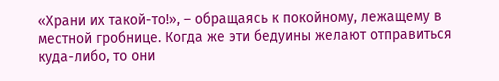«Храни их такой-то!», – обращаясь к покойному, лежащему в местной гробнице. Когда же эти бедуины желают отправиться куда-либо, то они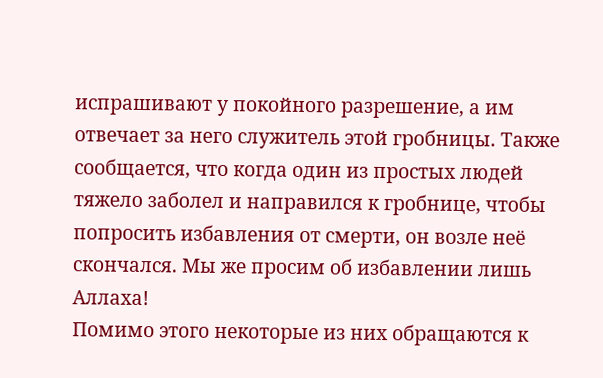испрашивают у покойного разрешение, а им отвечает за него служитель этой гробницы. Также сообщается, что когда один из простых людей тяжело заболел и направился к гробнице, чтобы попросить избавления от смерти, он возле неё скончался. Мы же просим об избавлении лишь Аллаха!
Помимо этого некоторые из них обращаются к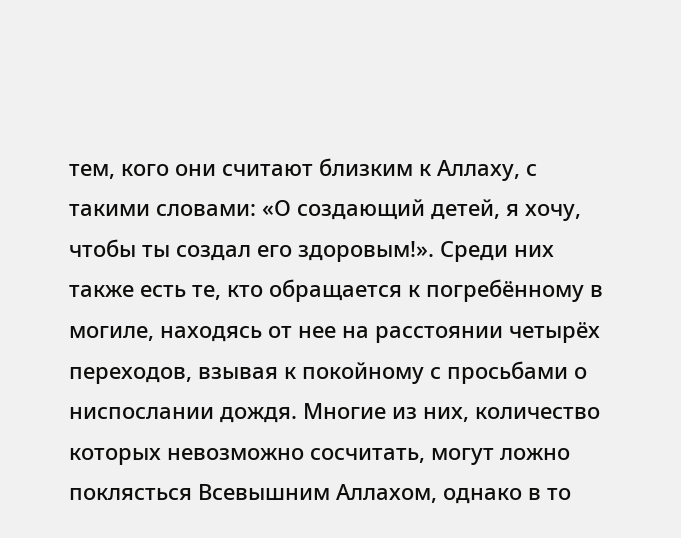тем, кого они считают близким к Аллаху, с такими словами: «О создающий детей, я хочу, чтобы ты создал его здоровым!». Среди них также есть те, кто обращается к погребённому в могиле, находясь от нее на расстоянии четырёх переходов, взывая к покойному с просьбами о ниспослании дождя. Многие из них, количество которых невозможно сосчитать, могут ложно поклясться Всевышним Аллахом, однако в то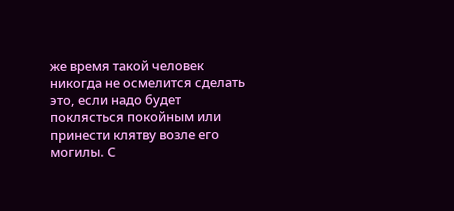же время такой человек никогда не осмелится сделать это, если надо будет поклясться покойным или принести клятву возле его могилы. С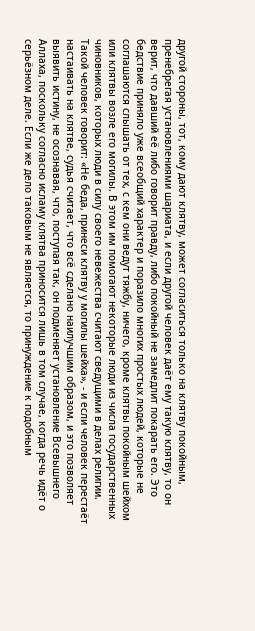другой стороны, тот, кому дают клятву, может согласиться только на клятву покойным, пренебрегая установлениями шариата, и если другой человек даёт ему такую клятву, то он верит, что давший её либо говорит правду, либо покойный не замедлит покарать его. Это бедствие приняло уже всеобщий характер и поразило многих простых людей, которые не соглашаются слышать от тех, с кем они ведут тяжбу, ничего, кроме клятвы покойным шейхом или клятвы возле его могилы. В этом им помогают некоторые люди из числа государственных чиновников, которых люди в силу своего невежества считают сведущими в делах религии. Такой человек говорит: «Не беда, принеси клятву у могилы шейха», - и если человек перестаёт настаивать на клятве, судья считает, что всё сделано наилучшим образом, и это позволяет выявить истину, не осознавая, что, поступая так, он подменяет установление Всевышнего Аллаха, поскольку согласно исламу клятва приносится лишь в том случае, когда речь идёт о серьёзном деле. Если же дело таковым не является, то принуждение к подобным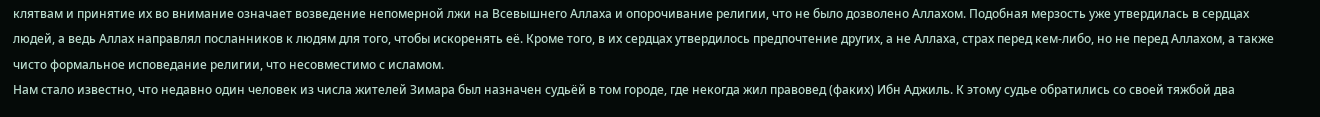клятвам и принятие их во внимание означает возведение непомерной лжи на Всевышнего Аллаха и опорочивание религии, что не было дозволено Аллахом. Подобная мерзость уже утвердилась в сердцах людей, а ведь Аллах направлял посланников к людям для того, чтобы искоренять её. Кроме того, в их сердцах утвердилось предпочтение других, а не Аллаха, страх перед кем-либо, но не перед Аллахом, а также чисто формальное исповедание религии, что несовместимо с исламом.
Нам стало известно, что недавно один человек из числа жителей Зимара был назначен судьёй в том городе, где некогда жил правовед (факих) Ибн Аджиль. К этому судье обратились со своей тяжбой два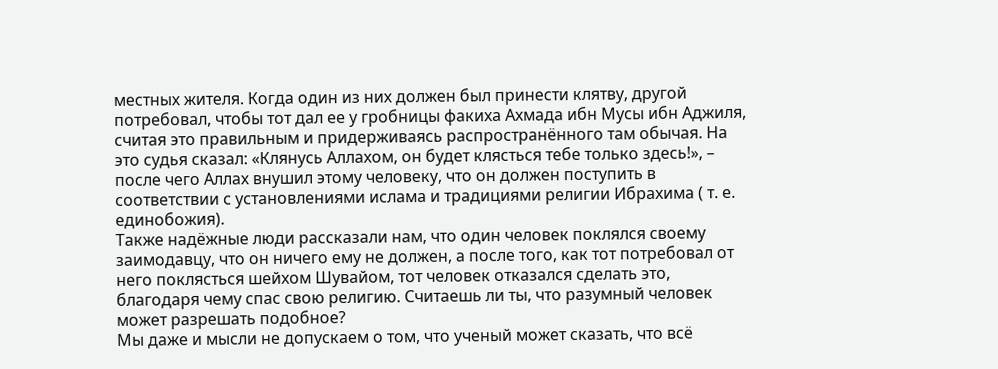местных жителя. Когда один из них должен был принести клятву, другой потребовал, чтобы тот дал ее у гробницы факиха Ахмада ибн Мусы ибн Аджиля, считая это правильным и придерживаясь распространённого там обычая. На это судья сказал: «Клянусь Аллахом, он будет клясться тебе только здесь!», – после чего Аллах внушил этому человеку, что он должен поступить в соответствии с установлениями ислама и традициями религии Ибрахима ( т. е. единобожия).
Также надёжные люди рассказали нам, что один человек поклялся своему заимодавцу, что он ничего ему не должен, а после того, как тот потребовал от него поклясться шейхом Шувайом, тот человек отказался сделать это, благодаря чему спас свою религию. Считаешь ли ты, что разумный человек может разрешать подобное?
Мы даже и мысли не допускаем о том, что ученый может сказать, что всё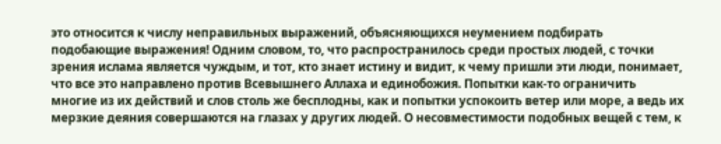это относится к числу неправильных выражений, объясняющихся неумением подбирать подобающие выражения! Одним словом, то, что распространилось среди простых людей, с точки зрения ислама является чуждым, и тот, кто знает истину и видит, к чему пришли эти люди, понимает, что все это направлено против Всевышнего Аллаха и единобожия. Попытки как-то ограничить многие из их действий и слов столь же бесплодны, как и попытки успокоить ветер или море, а ведь их мерзкие деяния совершаются на глазах у других людей. О несовместимости подобных вещей с тем, к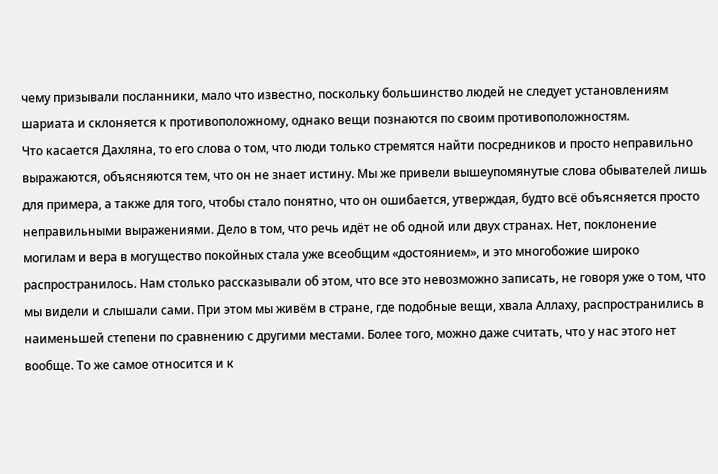чему призывали посланники, мало что известно, поскольку большинство людей не следует установлениям шариата и склоняется к противоположному, однако вещи познаются по своим противоположностям.
Что касается Дахляна, то его слова о том, что люди только стремятся найти посредников и просто неправильно выражаются, объясняются тем, что он не знает истину. Мы же привели вышеупомянутые слова обывателей лишь для примера, а также для того, чтобы стало понятно, что он ошибается, утверждая, будто всё объясняется просто неправильными выражениями. Дело в том, что речь идёт не об одной или двух странах. Нет, поклонение могилам и вера в могущество покойных стала уже всеобщим «достоянием», и это многобожие широко распространилось. Нам столько рассказывали об этом, что все это невозможно записать, не говоря уже о том, что мы видели и слышали сами. При этом мы живём в стране, где подобные вещи, хвала Аллаху, распространились в наименьшей степени по сравнению с другими местами. Более того, можно даже считать, что у нас этого нет вообще. То же самое относится и к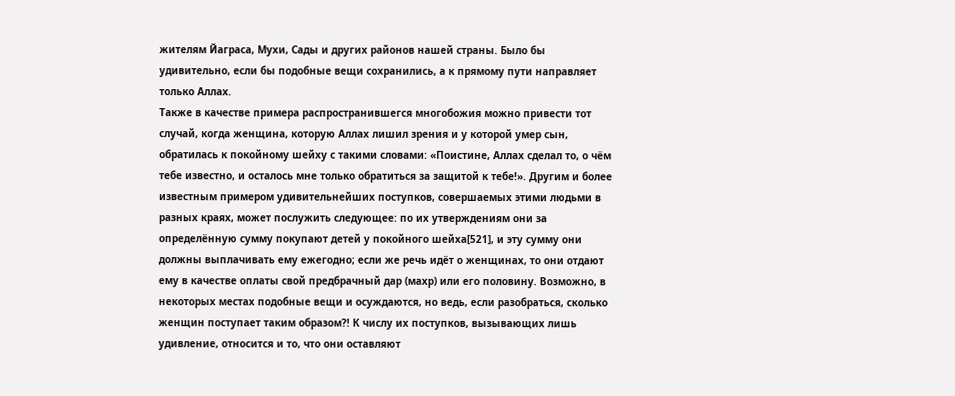жителям Йаграса, Мухи, Сады и других районов нашей страны. Было бы удивительно, если бы подобные вещи сохранились, а к прямому пути направляет только Аллах.
Также в качестве примера распространившегся многобожия можно привести тот случай, когда женщина, которую Аллах лишил зрения и у которой умер сын, обратилась к покойному шейху с такими словами: «Поистине, Аллах сделал то, о чём тебе известно, и осталось мне только обратиться за защитой к тебе!». Другим и более известным примером удивительнейших поступков, совершаемых этими людьми в разных краях, может послужить следующее: по их утверждениям они за определённую сумму покупают детей у покойного шейха[521], и эту сумму они должны выплачивать ему ежегодно; если же речь идёт о женщинах, то они отдают ему в качестве оплаты свой предбрачный дар (махр) или его половину. Возможно, в некоторых местах подобные вещи и осуждаются, но ведь, если разобраться, сколько женщин поступает таким образом?! К числу их поступков, вызывающих лишь удивление, относится и то, что они оставляют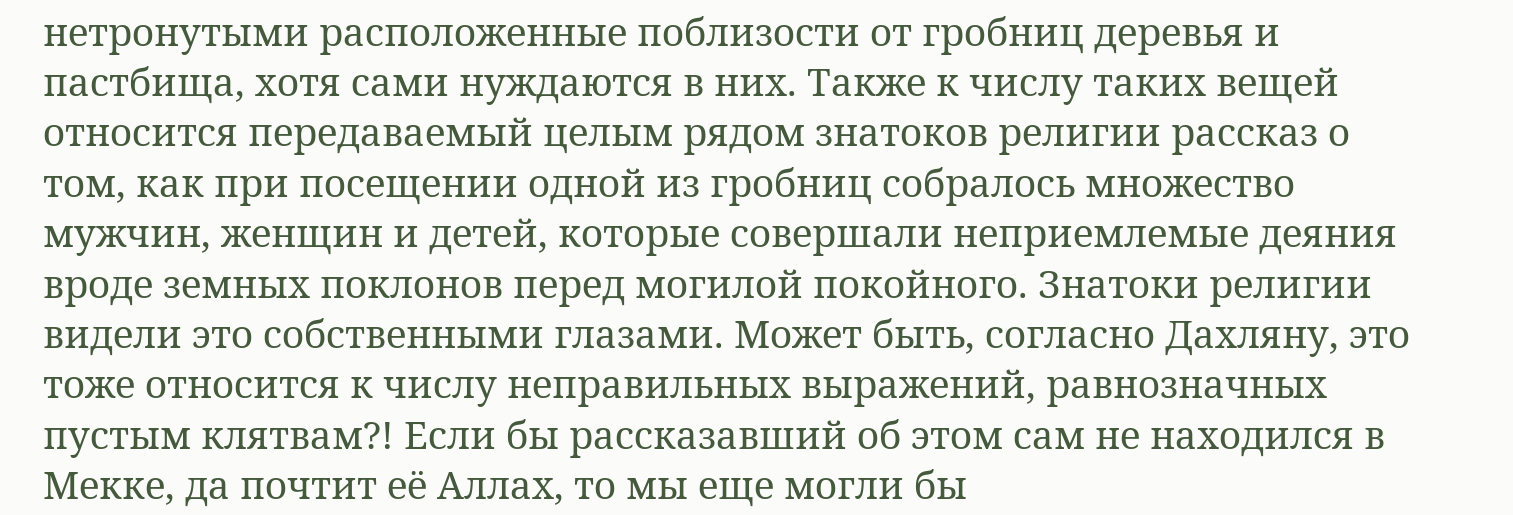нетронутыми расположенные поблизости от гробниц деревья и пастбища, хотя сами нуждаются в них. Также к числу таких вещей относится передаваемый целым рядом знатоков религии рассказ о том, как при посещении одной из гробниц собралось множество мужчин, женщин и детей, которые совершали неприемлемые деяния вроде земных поклонов перед могилой покойного. Знатоки религии видели это собственными глазами. Может быть, согласно Дахляну, это тоже относится к числу неправильных выражений, равнозначных пустым клятвам?! Если бы рассказавший об этом сам не находился в Мекке, да почтит её Аллах, то мы еще могли бы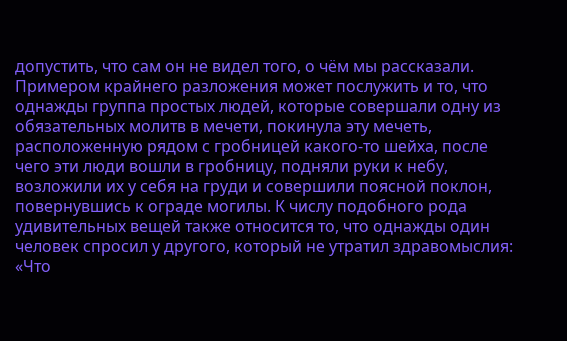допустить, что сам он не видел того, о чём мы рассказали.
Примером крайнего разложения может послужить и то, что однажды группа простых людей, которые совершали одну из обязательных молитв в мечети, покинула эту мечеть, расположенную рядом с гробницей какого-то шейха, после чего эти люди вошли в гробницу, подняли руки к небу, возложили их у себя на груди и совершили поясной поклон, повернувшись к ограде могилы. К числу подобного рода удивительных вещей также относится то, что однажды один человек спросил у другого, который не утратил здравомыслия: «Что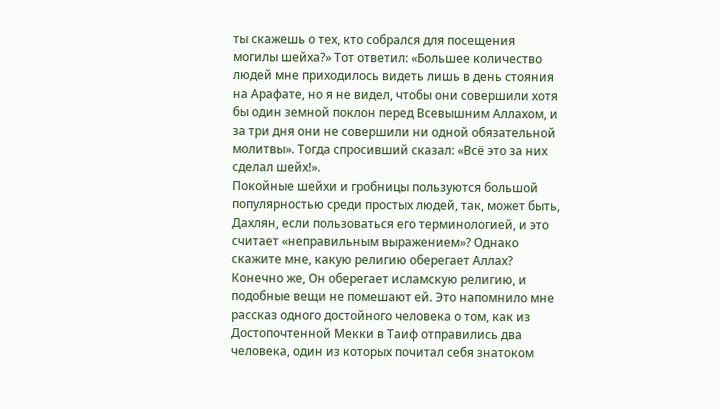ты скажешь о тех, кто собрался для посещения могилы шейха?» Тот ответил: «Большее количество людей мне приходилось видеть лишь в день стояния на Арафате, но я не видел, чтобы они совершили хотя бы один земной поклон перед Всевышним Аллахом, и за три дня они не совершили ни одной обязательной молитвы». Тогда спросивший сказал: «Всё это за них сделал шейх!».
Покойные шейхи и гробницы пользуются большой популярностью среди простых людей, так, может быть, Дахлян, если пользоваться его терминологией, и это считает «неправильным выражением»? Однако скажите мне, какую религию оберегает Аллах? Конечно же, Он оберегает исламскую религию, и подобные вещи не помешают ей. Это напомнило мне рассказ одного достойного человека о том, как из Достопочтенной Мекки в Таиф отправились два человека, один из которых почитал себя знатоком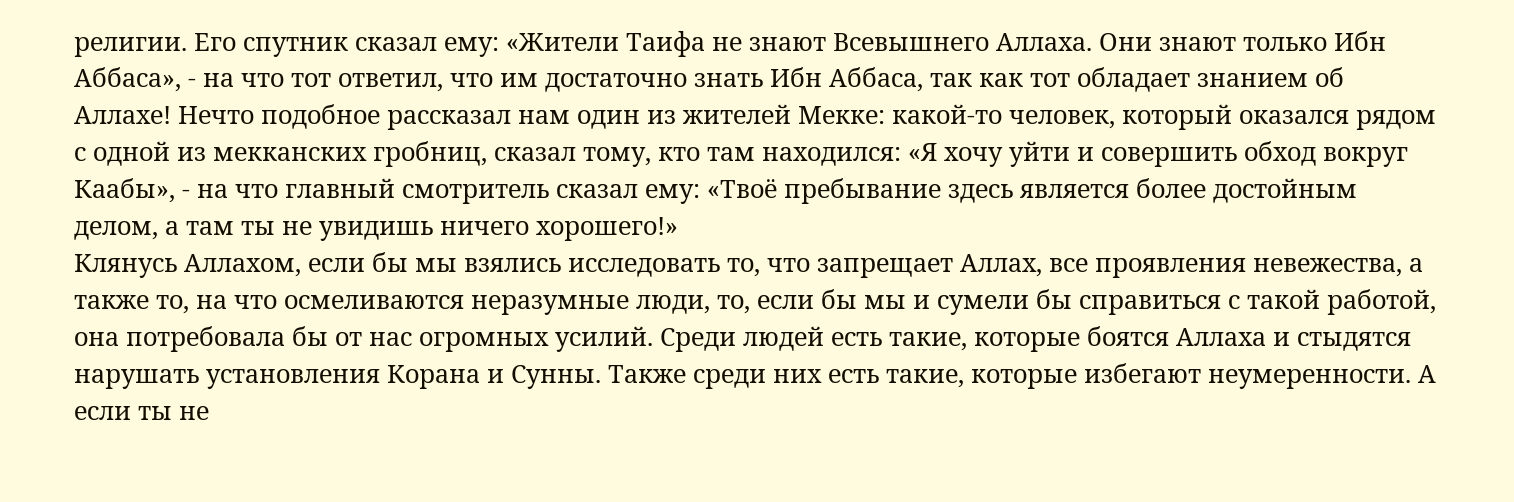религии. Его спутник сказал ему: «Жители Таифа не знают Всевышнего Аллаха. Они знают только Ибн Аббаса», - на что тот ответил, что им достаточно знать Ибн Аббаса, так как тот обладает знанием об Аллахе! Нечто подобное рассказал нам один из жителей Мекке: какой-то человек, который оказался рядом с одной из мекканских гробниц, сказал тому, кто там находился: «Я хочу уйти и совершить обход вокруг Каабы», - на что главный смотритель сказал ему: «Твоё пребывание здесь является более достойным делом, а там ты не увидишь ничего хорошего!»
Клянусь Аллахом, если бы мы взялись исследовать то, что запрещает Аллах, все проявления невежества, а также то, на что осмеливаются неразумные люди, то, если бы мы и сумели бы справиться с такой работой, она потребовала бы от нас огромных усилий. Среди людей есть такие, которые боятся Аллаха и стыдятся нарушать установления Корана и Сунны. Также среди них есть такие, которые избегают неумеренности. А если ты не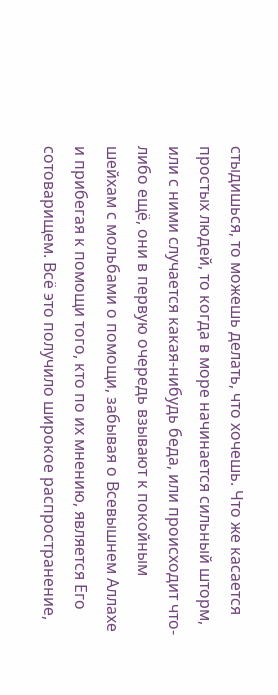стыдишься, то можешь делать, что хочешь. Что же касается простых людей, то когда в море начинается сильный шторм, или с ними случается какая-нибудь беда, или происходит что-либо ещё, они в первую очередь взывают к покойным шейхам с мольбами о помощи, забывая о Всевышнем Аллахе и прибегая к помощи того, кто по их мнению, является Его сотоварищем. Всё это получило широкое распространение,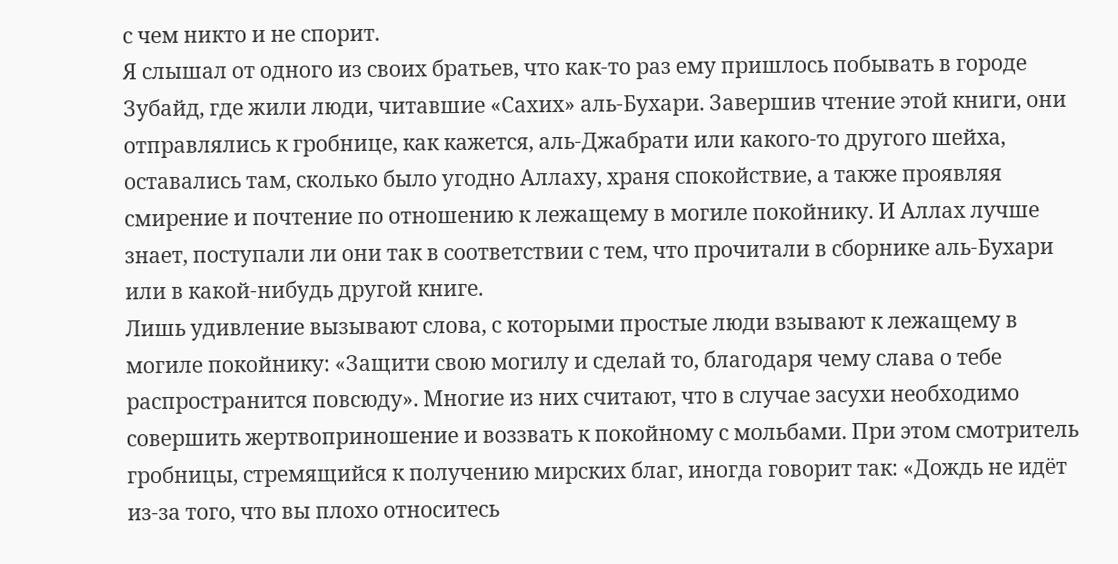с чем никто и не спорит.
Я слышал от одного из своих братьев, что как-то раз ему пришлось побывать в городе Зубайд, где жили люди, читавшие «Сахих» аль-Бухари. Завершив чтение этой книги, они отправлялись к гробнице, как кажется, аль-Джабрати или какого-то другого шейха, оставались там, сколько было угодно Аллаху, храня спокойствие, а также проявляя смирение и почтение по отношению к лежащему в могиле покойнику. И Аллах лучше знает, поступали ли они так в соответствии с тем, что прочитали в сборнике аль-Бухари или в какой-нибудь другой книге.
Лишь удивление вызывают слова, с которыми простые люди взывают к лежащему в могиле покойнику: «Защити свою могилу и сделай то, благодаря чему слава о тебе распространится повсюду». Многие из них считают, что в случае засухи необходимо совершить жертвоприношение и воззвать к покойному с мольбами. При этом смотритель гробницы, стремящийся к получению мирских благ, иногда говорит так: «Дождь не идёт из-за того, что вы плохо относитесь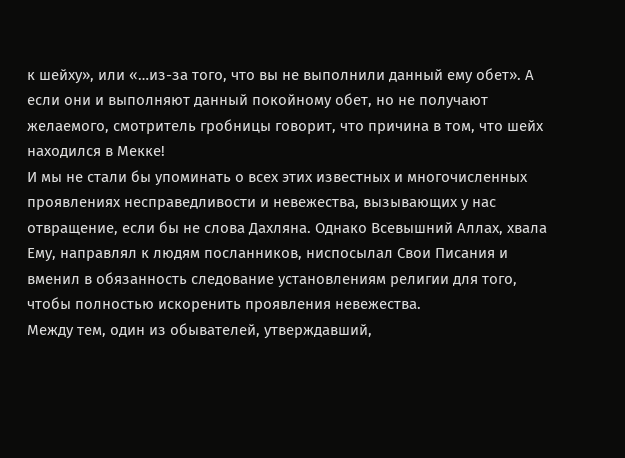к шейху», или «…из-за того, что вы не выполнили данный ему обет». А если они и выполняют данный покойному обет, но не получают желаемого, смотритель гробницы говорит, что причина в том, что шейх находился в Мекке!
И мы не стали бы упоминать о всех этих известных и многочисленных проявлениях несправедливости и невежества, вызывающих у нас отвращение, если бы не слова Дахляна. Однако Всевышний Аллах, хвала Ему, направлял к людям посланников, ниспосылал Свои Писания и вменил в обязанность следование установлениям религии для того, чтобы полностью искоренить проявления невежества.
Между тем, один из обывателей, утверждавший,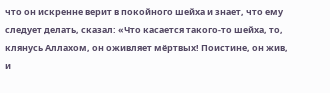что он искренне верит в покойного шейха и знает, что ему следует делать, сказал: «Что касается такого-то шейха, то, клянусь Аллахом, он оживляет мёртвых! Поистине, он жив, и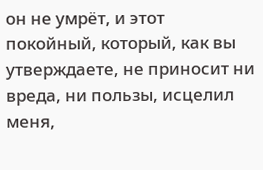он не умрёт, и этот покойный, который, как вы утверждаете, не приносит ни вреда, ни пользы, исцелил меня,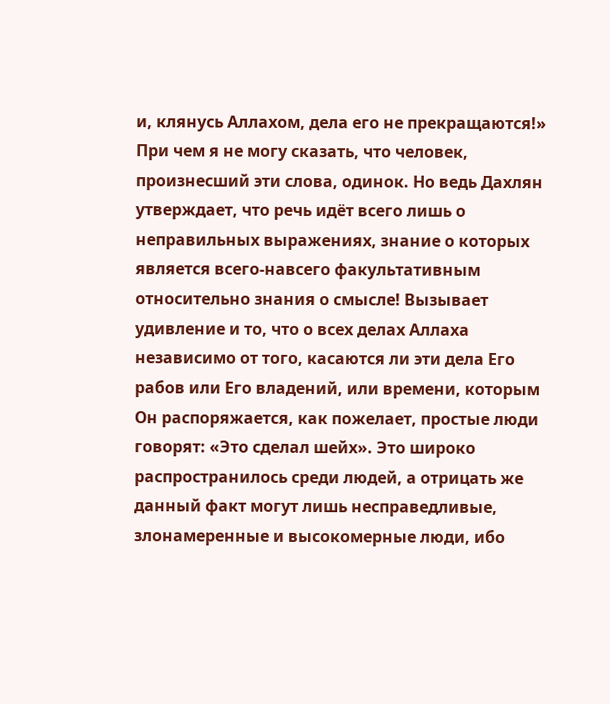и, клянусь Аллахом, дела его не прекращаются!» При чем я не могу сказать, что человек, произнесший эти слова, одинок. Но ведь Дахлян утверждает, что речь идёт всего лишь о неправильных выражениях, знание о которых является всего-навсего факультативным относительно знания о смысле! Вызывает удивление и то, что о всех делах Аллаха независимо от того, касаются ли эти дела Его рабов или Его владений, или времени, которым Он распоряжается, как пожелает, простые люди говорят: «Это сделал шейх». Это широко распространилось среди людей, а отрицать же данный факт могут лишь несправедливые, злонамеренные и высокомерные люди, ибо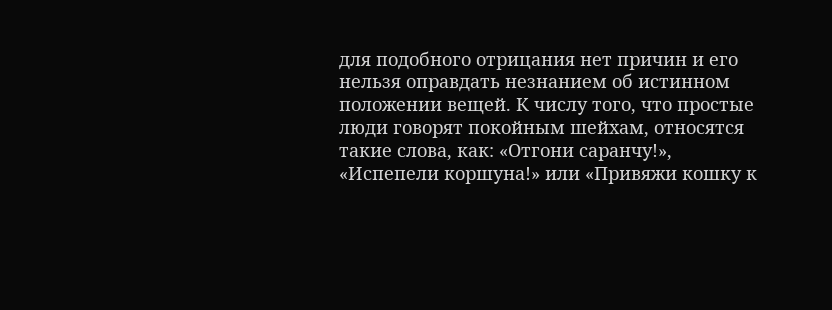для подобного отрицания нет причин и его нельзя оправдать незнанием об истинном положении вещей. К числу того, что простые люди говорят покойным шейхам, относятся такие слова, как: «Отгони саранчу!», «Испепели коршуна!» или «Привяжи кошку к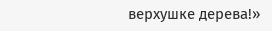верхушке дерева!»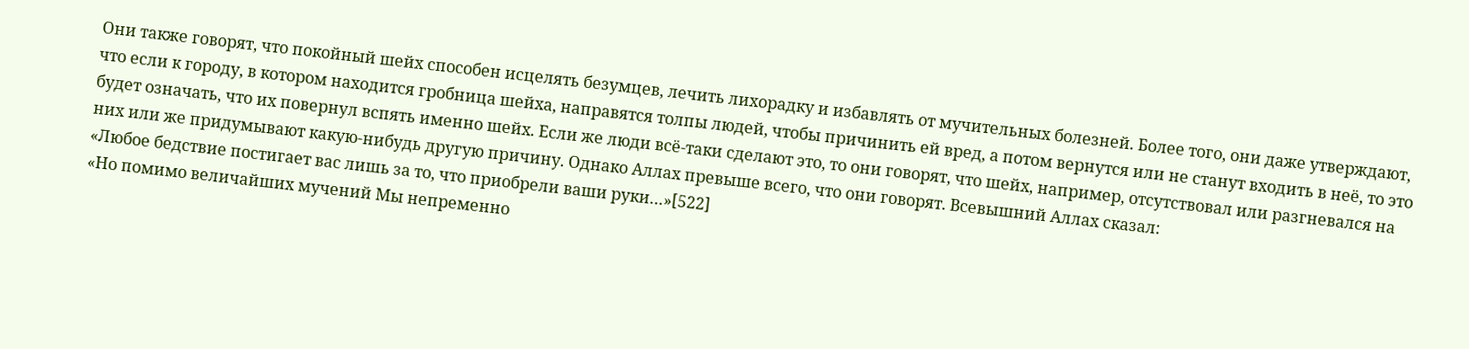Они также говорят, что покойный шейх способен исцелять безумцев, лечить лихорадку и избавлять от мучительных болезней. Более того, они даже утверждают, что если к городу, в котором находится гробница шейха, направятся толпы людей, чтобы причинить ей вред, а потом вернутся или не станут входить в неё, то это будет означать, что их повернул вспять именно шейх. Если же люди всё-таки сделают это, то они говорят, что шейх, например, отсутствовал или разгневался на них или же придумывают какую-нибудь другую причину. Однако Аллах превыше всего, что они говорят. Всевышний Аллах сказал:
«Любое бедствие постигает вас лишь за то, что приобрели ваши руки…»[522]
«Но помимо величайших мучений Мы непременно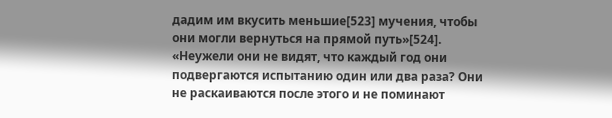дадим им вкусить меньшие[523] мучения, чтобы они могли вернуться на прямой путь»[524].
«Неужели они не видят, что каждый год они подвергаются испытанию один или два раза? Они не раскаиваются после этого и не поминают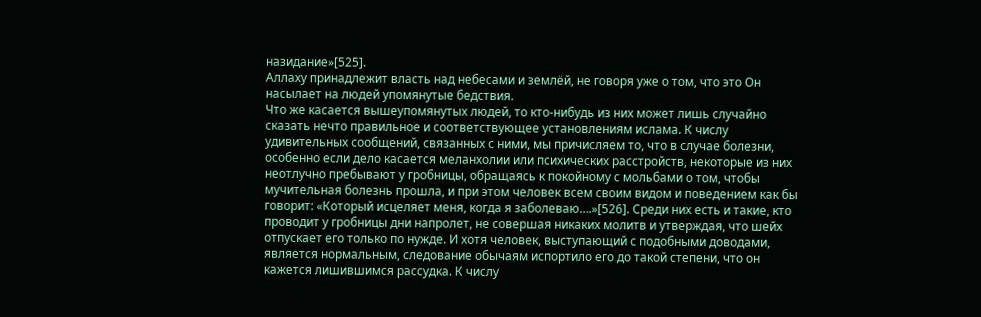назидание»[525].
Аллаху принадлежит власть над небесами и землёй, не говоря уже о том, что это Он насылает на людей упомянутые бедствия.
Что же касается вышеупомянутых людей, то кто-нибудь из них может лишь случайно сказать нечто правильное и соответствующее установлениям ислама. К числу удивительных сообщений, связанных с ними, мы причисляем то, что в случае болезни, особенно если дело касается меланхолии или психических расстройств, некоторые из них неотлучно пребывают у гробницы, обращаясь к покойному с мольбами о том, чтобы мучительная болезнь прошла, и при этом человек всем своим видом и поведением как бы говорит: «Который исцеляет меня, когда я заболеваю….»[526]. Среди них есть и такие, кто проводит у гробницы дни напролет, не совершая никаких молитв и утверждая, что шейх отпускает его только по нужде. И хотя человек, выступающий с подобными доводами, является нормальным, следование обычаям испортило его до такой степени, что он кажется лишившимся рассудка. К числу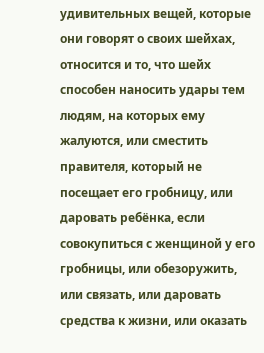удивительных вещей, которые они говорят о своих шейхах, относится и то, что шейх способен наносить удары тем людям, на которых ему жалуются, или сместить правителя, который не посещает его гробницу, или даровать ребёнка, если совокупиться с женщиной у его гробницы, или обезоружить, или связать, или даровать средства к жизни, или оказать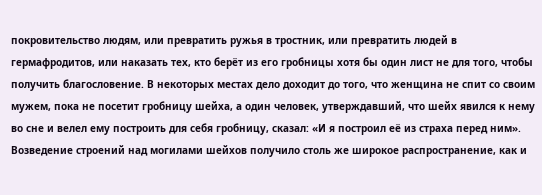покровительство людям, или превратить ружья в тростник, или превратить людей в гермафродитов, или наказать тех, кто берёт из его гробницы хотя бы один лист не для того, чтобы получить благословение. В некоторых местах дело доходит до того, что женщина не спит со своим мужем, пока не посетит гробницу шейха, а один человек, утверждавший, что шейх явился к нему во сне и велел ему построить для себя гробницу, сказал: «И я построил её из страха перед ним». Возведение строений над могилами шейхов получило столь же широкое распространение, как и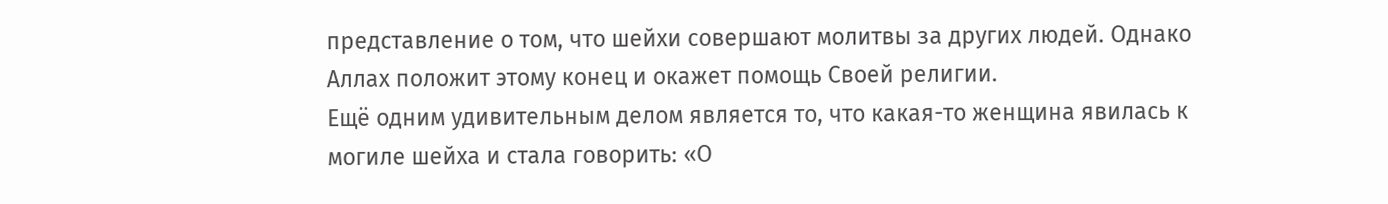представление о том, что шейхи совершают молитвы за других людей. Однако Аллах положит этому конец и окажет помощь Своей религии.
Ещё одним удивительным делом является то, что какая-то женщина явилась к могиле шейха и стала говорить: «О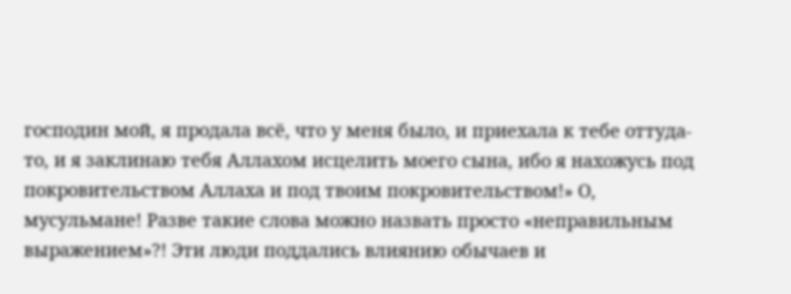господин мой, я продала всё, что у меня было, и приехала к тебе оттуда-то, и я заклинаю тебя Аллахом исцелить моего сына, ибо я нахожусь под покровительством Аллаха и под твоим покровительством!» О, мусульмане! Разве такие слова можно назвать просто «неправильным выражением»?! Эти люди поддались влиянию обычаев и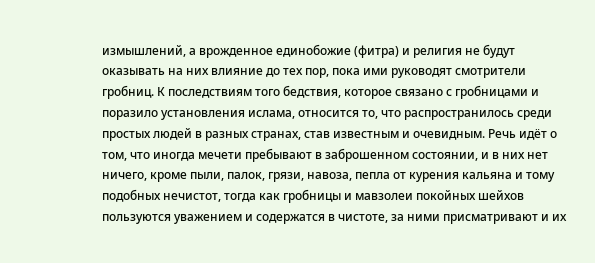измышлений, а врожденное единобожие (фитра) и религия не будут оказывать на них влияние до тех пор, пока ими руководят смотрители гробниц. К последствиям того бедствия, которое связано с гробницами и поразило установления ислама, относится то, что распространилось среди простых людей в разных странах, став известным и очевидным. Речь идёт о том, что иногда мечети пребывают в заброшенном состоянии, и в них нет ничего, кроме пыли, палок, грязи, навоза, пепла от курения кальяна и тому подобных нечистот, тогда как гробницы и мавзолеи покойных шейхов пользуются уважением и содержатся в чистоте, за ними присматривают и их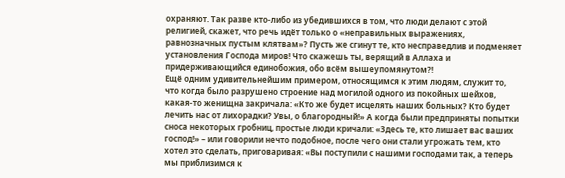охраняют. Так разве кто-либо из убедившихся в том, что люди делают с этой религией, скажет, что речь идёт только о «неправильных выражениях, равнозначных пустым клятвам»? Пусть же сгинут те, кто несправедлив и подменяет установления Господа миров! Что скажешь ты, верящий в Аллаха и придерживающийся единобожия, обо всём вышеупомянутом?!
Ещё одним удивительнейшим примером, относящимся к этим людям, служит то, что когда было разрушено строение над могилой одного из покойных шейхов, какая-то женищна закричала: «Кто же будет исцелять наших больных? Кто будет лечить нас от лихорадки? Увы, о благородный!» А когда были предприняты попытки сноса некоторых гробниц, простые люди кричали: «Здесь те, кто лишает вас ваших господ!» – или говорили нечто подобное, после чего они стали угрожать тем, кто хотел это сделать, приговаривая: «Вы поступили с нашими господами так, а теперь мы приблизимся к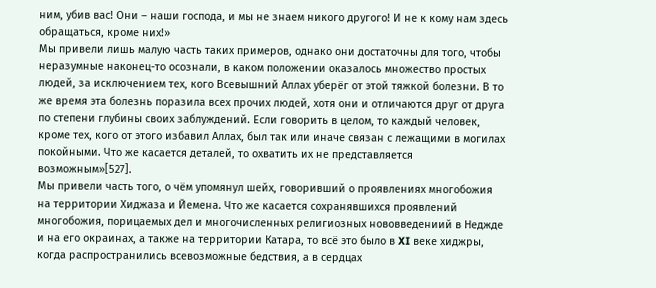ним, убив вас! Они – наши господа, и мы не знаем никого другого! И не к кому нам здесь обращаться, кроме них!»
Мы привели лишь малую часть таких примеров, однако они достаточны для того, чтобы неразумные наконец-то осознали, в каком положении оказалось множество простых людей, за исключением тех, кого Всевышний Аллах уберёг от этой тяжкой болезни. В то же время эта болезнь поразила всех прочих людей, хотя они и отличаются друг от друга по степени глубины своих заблуждений. Если говорить в целом, то каждый человек, кроме тех, кого от этого избавил Аллах, был так или иначе связан с лежащими в могилах покойными. Что же касается деталей, то охватить их не представляется возможным»[527].
Мы привели часть того, о чём упомянул шейх, говоривший о проявлениях многобожия на территории Хиджаза и Йемена. Что же касается сохранявшихся проявлений многобожия, порицаемых дел и многочисленных религиозных нововведениий в Неджде и на его окраинах, а также на территории Катара, то всё это было в XI веке хиджры, когда распространились всевозможные бедствия, а в сердцах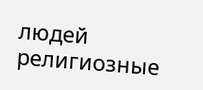людей религиозные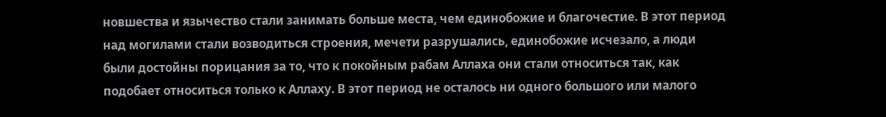новшества и язычество стали занимать больше места, чем единобожие и благочестие. В этот период над могилами стали возводиться строения, мечети разрушались, единобожие исчезало, а люди были достойны порицания за то, что к покойным рабам Аллаха они стали относиться так, как подобает относиться только к Аллаху. В этот период не осталось ни одного большого или малого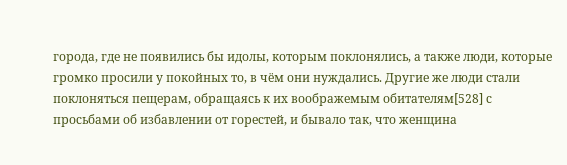города, где не появились бы идолы, которым поклонялись, а также люди, которые громко просили у покойных то, в чём они нуждались. Другие же люди стали поклоняться пещерам, обращаясь к их воображемым обитателям[528] с просьбами об избавлении от горестей, и бывало так, что женщина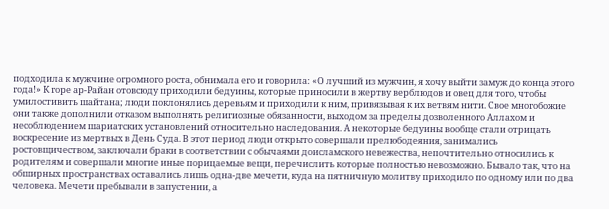подходила к мужчине огромного роста, обнимала его и говорила: «О лучший из мужчин, я хочу выйти замуж до конца этого года!» К горе ар-Райан отовсюду приходили бедуины, которые приносили в жертву верблюдов и овец для того, чтобы умилостивить шайтана; люди поклонялись деревьям и приходили к ним, привязывая к их ветвям нити. Свое многобожие они также дополнили отказом выполнять религиозные обязанности, выходом за пределы дозволенного Аллахом и несоблюдением шариатских установлений относительно наследования. А некоторые бедуины вообще стали отрицать воскресение из мертвых в День Суда. В этот период люди открыто совершали прелюбодеяния, занимались ростовщичеством, заключали браки в соответствии с обычаями доисламского невежества, непочтительно относились к родителям и совершали многие иные порицаемые вещи, перечислить которые полностью невозможно. Бывало так, что на обширных пространствах оставались лишь одна-две мечети, куда на пятничную молитву приходило по одному или по два человека. Мечети пребывали в запустении, а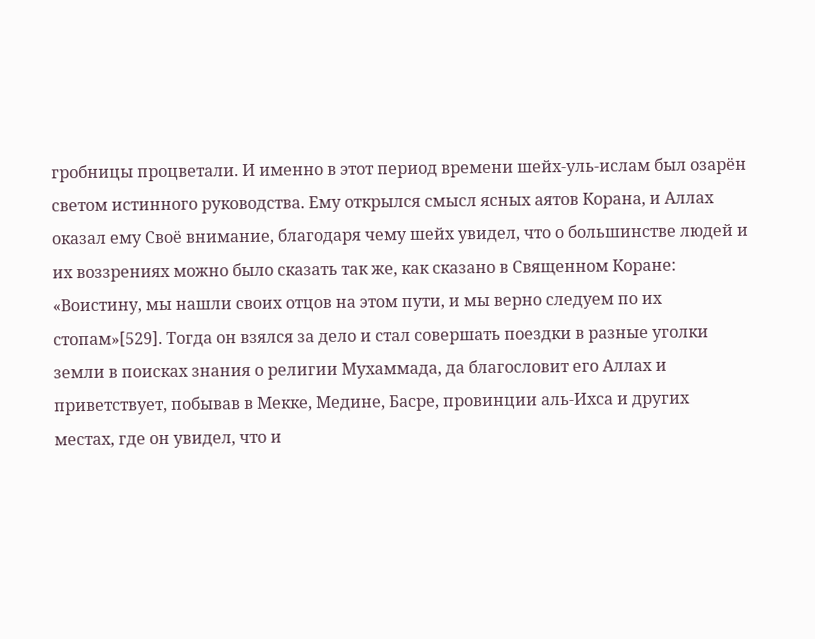гробницы процветали. И именно в этот период времени шейх-уль-ислам был озарён светом истинного руководства. Ему открылся смысл ясных аятов Корана, и Аллах оказал ему Своё внимание, благодаря чему шейх увидел, что о большинстве людей и их воззрениях можно было сказать так же, как сказано в Священном Коране: «Воистину, мы нашли своих отцов на этом пути, и мы верно следуем по их стопам»[529]. Тогда он взялся за дело и стал совершать поездки в разные уголки земли в поисках знания о религии Мухаммада, да благословит его Аллах и приветствует, побывав в Мекке, Медине, Басре, провинции аль-Ихса и других местах, где он увидел, что и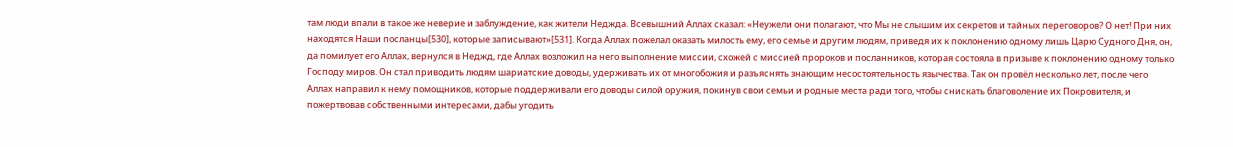там люди впали в такое же неверие и заблуждение, как жители Неджда. Всевышний Аллах сказал: «Неужели они полагают, что Мы не слышим их секретов и тайных переговоров? О нет! При них находятся Наши посланцы[530], которые записывают»[531]. Когда Аллах пожелал оказать милость ему, его семье и другим людям, приведя их к поклонению одному лишь Царю Судного Дня, он, да помилует его Аллах, вернулся в Неджд, где Аллах возложил на него выполнение миссии, схожей с миссией пророков и посланников, которая состояла в призыве к поклонению одному только Господу миров. Он стал приводить людям шариатские доводы, удерживать их от многобожия и разъяснять знающим несостоятельность язычества. Так он провёл несколько лет, после чего Аллах направил к нему помощников, которые поддерживали его доводы силой оружия, покинув свои семьи и родные места ради того, чтобы снискать благоволение их Покровителя, и пожертвовав собственными интересами, дабы угодить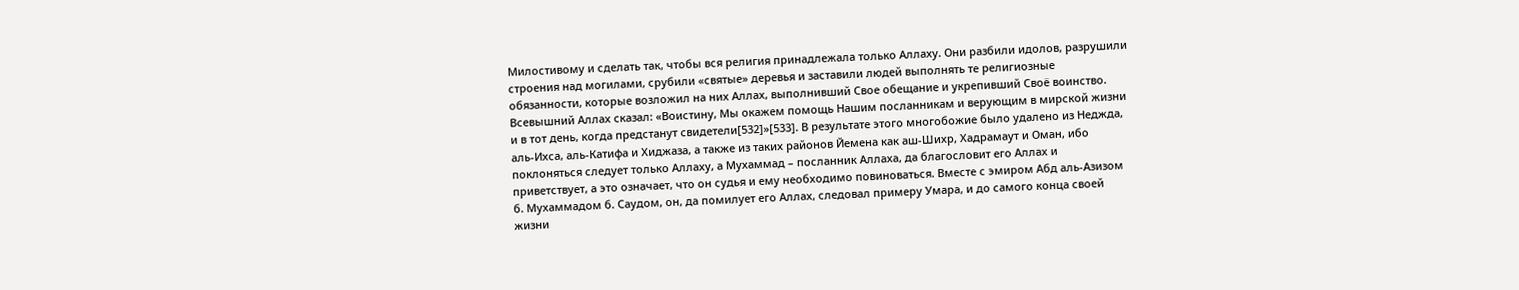Милостивому и сделать так, чтобы вся религия принадлежала только Аллаху. Они разбили идолов, разрушили строения над могилами, срубили «святые» деревья и заставили людей выполнять те религиозные обязанности, которые возложил на них Аллах, выполнивший Свое обещание и укрепивший Своё воинство. Всевышний Аллах сказал: «Воистину, Мы окажем помощь Нашим посланникам и верующим в мирской жизни и в тот день, когда предстанут свидетели[532]»[533]. В результате этого многобожие было удалено из Неджда, аль-Ихса, аль-Катифа и Хиджаза, а также из таких районов Йемена как аш-Шихр, Хадрамаут и Оман, ибо поклоняться следует только Аллаху, а Мухаммад – посланник Аллаха, да благословит его Аллах и приветствует, а это означает, что он судья и ему необходимо повиноваться. Вместе с эмиром Абд аль-Азизом б. Мухаммадом б. Саудом, он, да помилует его Аллах, следовал примеру Умара, и до самого конца своей жизни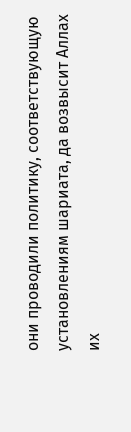они проводили политику, соответствующую установлениям шариата, да возвысит Аллах их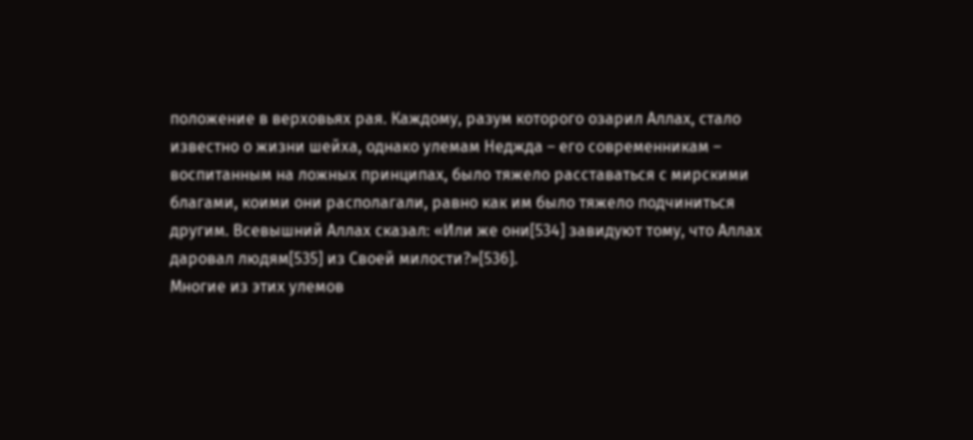положение в верховьях рая. Каждому, разум которого озарил Аллах, стало известно о жизни шейха, однако улемам Неджда – его современникам – воспитанным на ложных принципах, было тяжело расставаться с мирскими благами, коими они располагали, равно как им было тяжело подчиниться другим. Всевышний Аллах сказал: «Или же они[534] завидуют тому, что Аллах даровал людям[535] из Своей милости?»[536].
Многие из этих улемов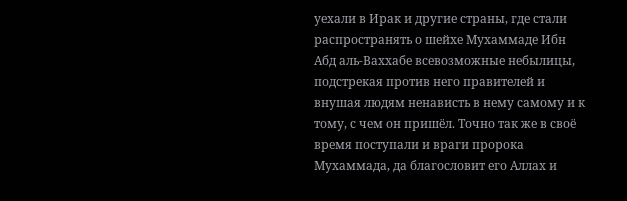уехали в Ирак и другие страны, где стали распространять о шейхе Мухаммаде Ибн Абд аль-Ваххабе всевозможные небылицы, подстрекая против него правителей и внушая людям ненависть в нему самому и к тому, с чем он пришёл. Точно так же в своё время поступали и враги пророка Мухаммада, да благословит его Аллах и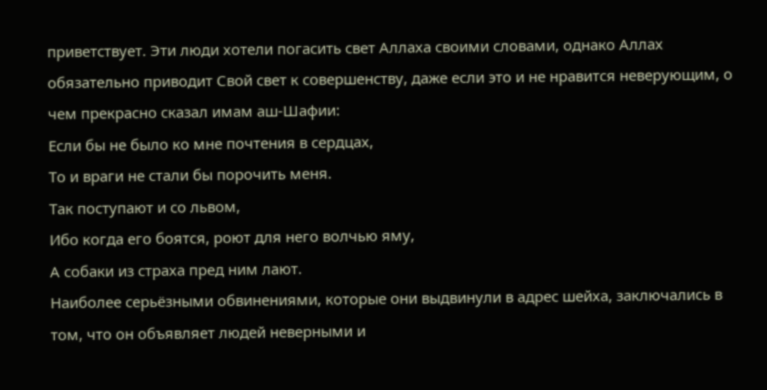приветствует. Эти люди хотели погасить свет Аллаха своими словами, однако Аллах обязательно приводит Свой свет к совершенству, даже если это и не нравится неверующим, о чем прекрасно сказал имам аш-Шафии:
Если бы не было ко мне почтения в сердцах,
То и враги не стали бы порочить меня.
Так поступают и со львом,
Ибо когда его боятся, роют для него волчью яму,
А собаки из страха пред ним лают.
Наиболее серьёзными обвинениями, которые они выдвинули в адрес шейха, заключались в том, что он объявляет людей неверными и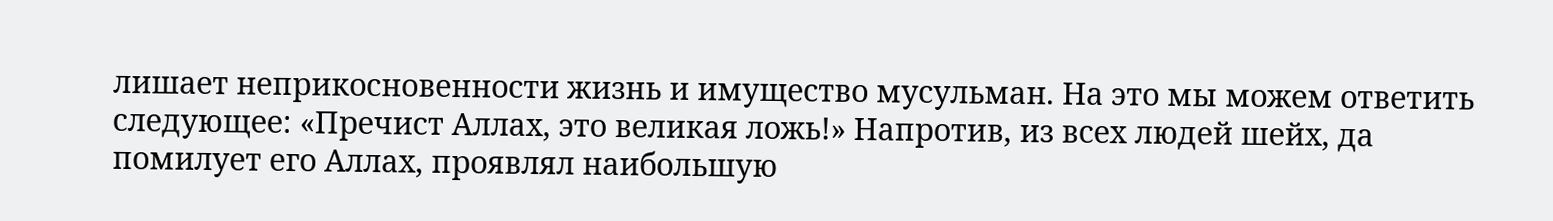лишает неприкосновенности жизнь и имущество мусульман. На это мы можем ответить следующее: «Пречист Аллах, это великая ложь!» Напротив, из всех людей шейх, да помилует его Аллах, проявлял наибольшую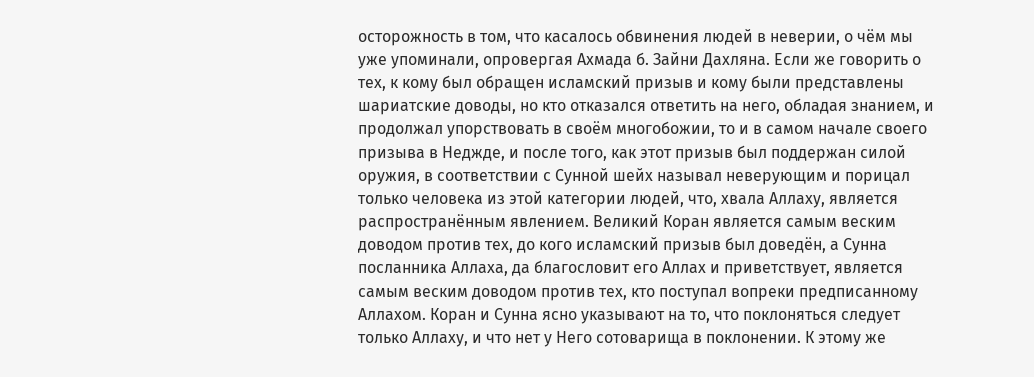осторожность в том, что касалось обвинения людей в неверии, о чём мы уже упоминали, опровергая Ахмада б. Зайни Дахляна. Если же говорить о тех, к кому был обращен исламский призыв и кому были представлены шариатские доводы, но кто отказался ответить на него, обладая знанием, и продолжал упорствовать в своём многобожии, то и в самом начале своего призыва в Неджде, и после того, как этот призыв был поддержан силой оружия, в соответствии с Сунной шейх называл неверующим и порицал только человека из этой категории людей, что, хвала Аллаху, является распространённым явлением. Великий Коран является самым веским доводом против тех, до кого исламский призыв был доведён, а Сунна посланника Аллаха, да благословит его Аллах и приветствует, является самым веским доводом против тех, кто поступал вопреки предписанному Аллахом. Коран и Сунна ясно указывают на то, что поклоняться следует только Аллаху, и что нет у Него сотоварища в поклонении. К этому же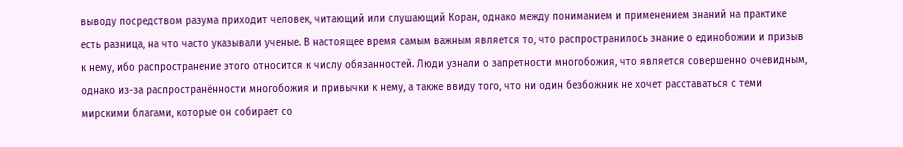выводу посредством разума приходит человек, читающий или слушающий Коран, однако между пониманием и применением знаний на практике есть разница, на что часто указывали ученые. В настоящее время самым важным является то, что распространилось знание о единобожии и призыв к нему, ибо распространение этого относится к числу обязанностей. Люди узнали о запретности многобожия, что является совершенно очевидным, однако из-за распространённости многобожия и привычки к нему, а также ввиду того, что ни один безбожник не хочет расставаться с теми мирскими благами, которые он собирает со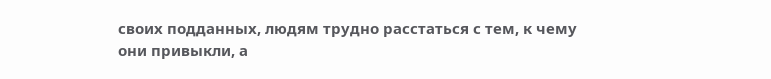своих подданных, людям трудно расстаться с тем, к чему они привыкли, а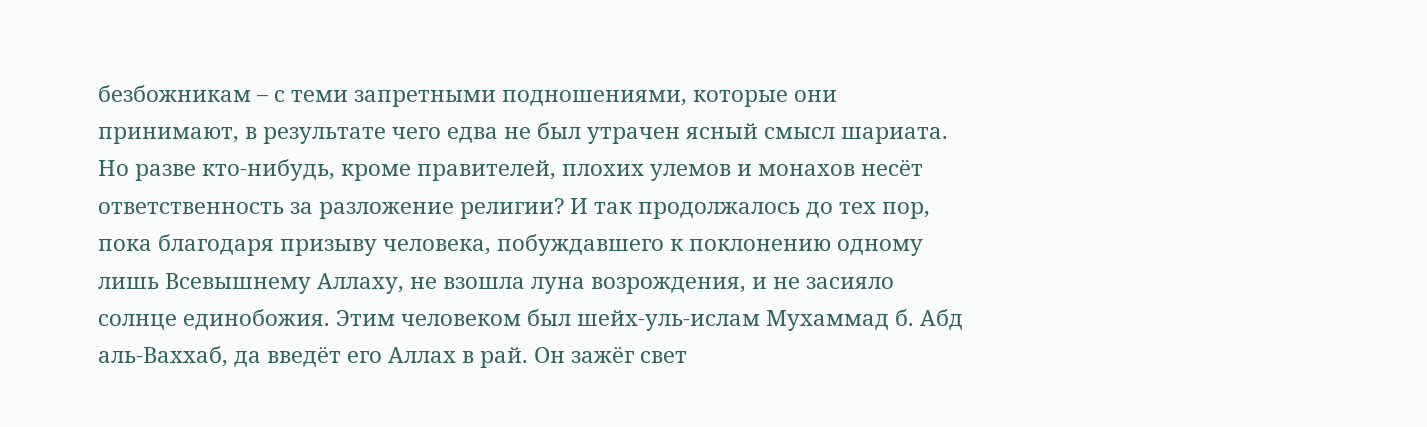безбожникам – с теми запретными подношениями, которые они принимают, в результате чего едва не был утрачен ясный смысл шариата. Но разве кто-нибудь, кроме правителей, плохих улемов и монахов несёт ответственность за разложение религии? И так продолжалось до тех пор, пока благодаря призыву человека, побуждавшего к поклонению одному лишь Всевышнему Аллаху, не взошла луна возрождения, и не засияло солнце единобожия. Этим человеком был шейх-уль-ислам Мухаммад б. Абд аль-Ваххаб, да введёт его Аллах в рай. Он зажёг свет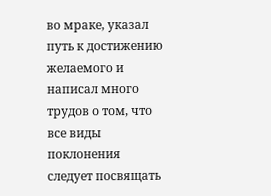во мраке, указал путь к достижению желаемого и написал много трудов о том, что все виды поклонения следует посвящать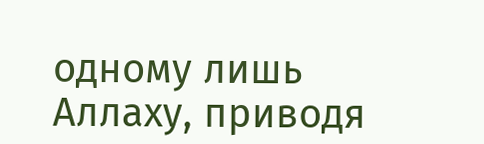одному лишь Аллаху, приводя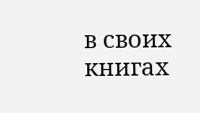в своих книгах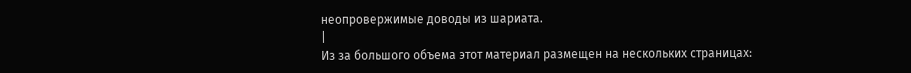неопровержимые доводы из шариата.
|
Из за большого объема этот материал размещен на нескольких страницах: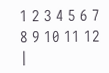1 2 3 4 5 6 7 8 9 10 11 12 |